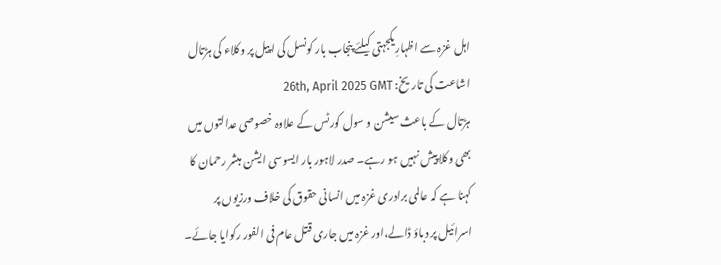اہل غزہ سے اظہارِیکجہتی کیلئے پنجاب بار کونسل کی اپیل پر وکلاء کی ہڑتال
اشاعت کی تاریخ: 26th, April 2025 GMT
ہڑتال کے باعث سیشن و سول کورٹس کے علاوہ خصوصی عدالتوں میں بھی وکلا پیش نہیں ہو رہے۔ صدر لاہور بار ایسوسی ایشن مبشر رحمان کا کہنا ہے کہ عالمی برادری غزہ میں انسانی حقوق کی خلاف ورزیوں پر اسرائیل پر دباؤ ڈالے،اور غزہ میں جاری قتل عام فی الفور رکوایا جائے۔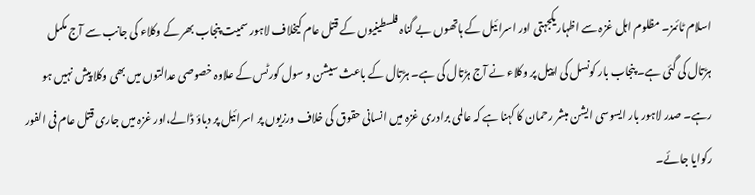اسلام ٹائمز۔ مظلوم اہل غزہ سے اظہاریکجہتی اور اسرائیل کے ہاتھوں بے گناہ فلسطینیوں کے قتل عام کیخلاف لاہور سمیت پنجاب بھر کے وکلاء کی جانب سے آج مکمل ہڑتال کی گئی ہے۔ پنجاب بار کونسل کی اپیل پر وکلاء نے آج ہڑتال کی ہے۔ ہڑتال کے باعث سیشن و سول کورٹس کے علاوہ خصوصی عدالتوں میں بھی وکلا پیش نہیں ہو رہے۔ صدر لاہور بار ایسوسی ایشن مبشر رحمان کا کہنا ہے کہ عالمی برادری غزہ میں انسانی حقوق کی خلاف ورزیوں پر اسرائیل پر دباؤ ڈالے،اور غزہ میں جاری قتل عام فی الفور رکوایا جائے۔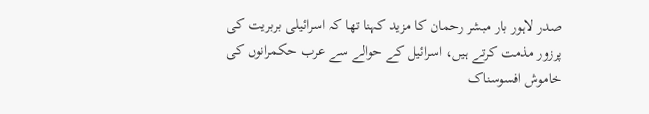صدر لاہور بار مبشر رحمان کا مزید کہنا تھا کہ اسرائیلی بربریت کی پرزور مذمت کرتے ہیں، اسرائیل کے حوالے سے عرب حکمرانوں کی خاموش افسوسناک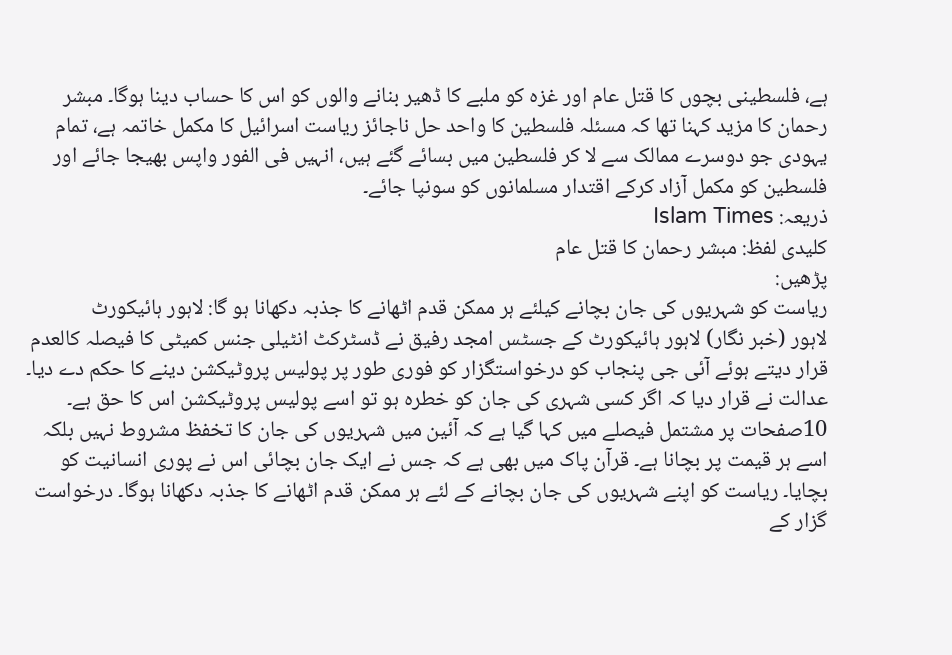ہے، فلسطینی بچوں کا قتل عام اور غزہ کو ملبے کا ڈھیر بنانے والوں کو اس کا حساب دینا ہوگا۔ مبشر رحمان کا مزید کہنا تھا کہ مسئلہ فلسطین کا واحد حل ناجائز ریاست اسرائیل کا مکمل خاتمہ ہے، تمام یہودی جو دوسرے ممالک سے لا کر فلسطین میں بسائے گئے ہیں، انہیں فی الفور واپس بھیجا جائے اور فلسطین کو مکمل آزاد کرکے اقتدار مسلمانوں کو سونپا جائے۔
ذریعہ: Islam Times
کلیدی لفظ: مبشر رحمان کا قتل عام
پڑھیں:
ریاست کو شہریوں کی جان بچانے کیلئے ہر ممکن قدم اٹھانے کا جذبہ دکھانا ہو گا: لاہور ہائیکورٹ
لاہور (خبر نگار) لاہور ہائیکورٹ کے جسٹس امجد رفیق نے ڈسٹرکٹ انٹیلی جنس کمیٹی کا فیصلہ کالعدم قرار دیتے ہوئے آئی جی پنجاب کو درخواستگزار کو فوری طور پر پولیس پروٹیکشن دینے کا حکم دے دیا۔ عدالت نے قرار دیا کہ اگر کسی شہری کی جان کو خطرہ ہو تو اسے پولیس پروٹیکشن اس کا حق ہے۔ 10صفحات پر مشتمل فیصلے میں کہا گیا ہے کہ آئین میں شہریوں کی جان کا تخفظ مشروط نہیں بلکہ اسے ہر قیمت پر بچانا ہے۔ قرآن پاک میں بھی ہے کہ جس نے ایک جان بچائی اس نے پوری انسانیت کو بچایا۔ ریاست کو اپنے شہریوں کی جان بچانے کے لئے ہر ممکن قدم اٹھانے کا جذبہ دکھانا ہوگا۔ درخواست گزار کے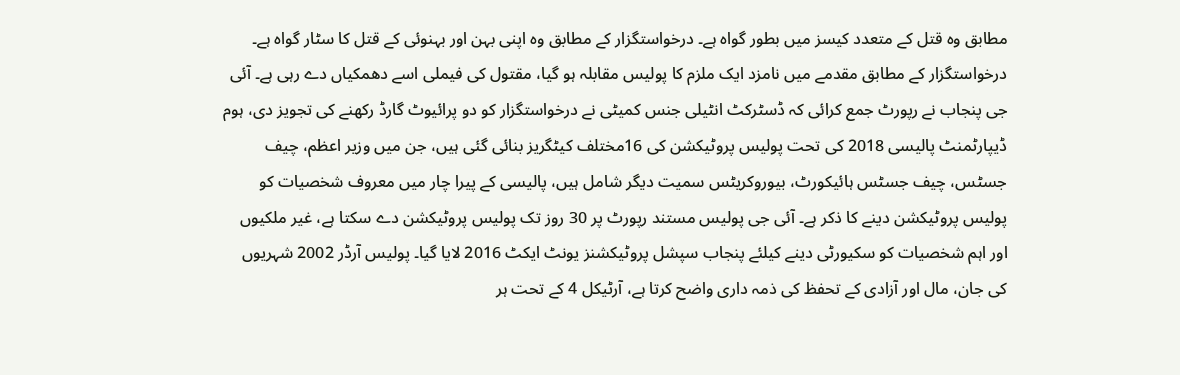مطابق وہ قتل کے متعدد کیسز میں بطور گواہ ہے۔ درخواستگزار کے مطابق وہ اپنی بہن اور بہنوئی کے قتل کا سٹار گواہ ہے۔ درخواستگزار کے مطابق مقدمے میں نامزد ایک ملزم کا پولیس مقابلہ ہو گیا، مقتول کی فیملی اسے دھمکیاں دے رہی ہے۔ آئی جی پنجاب نے رپورٹ جمع کرائی کہ ڈسٹرکٹ انٹیلی جنس کمیٹی نے درخواستگزار کو دو پرائیوٹ گارڈ رکھنے کی تجویز دی، ہوم ڈیپارٹمنٹ پالیسی 2018 کی تحت پولیس پروٹیکشن کی 16مختلف کیٹگریز بنائی گئی ہیں، جن میں وزیر اعظم، چیف جسٹس، چیف جسٹس ہائیکورٹ، بیوروکریٹس سمیت دیگر شامل ہیں، پالیسی کے پیرا چار میں معروف شخصیات کو پولیس پروٹیکشن دینے کا ذکر ہے۔ آئی جی پولیس مستند رپورٹ پر 30 روز تک پولیس پروٹیکشن دے سکتا ہے، غیر ملکیوں اور اہم شخصیات کو سکیورٹی دینے کیلئے پنجاب سپشل پروٹیکشنز یونٹ ایکٹ 2016 لایا گیا۔ پولیس آرڈر 2002 شہریوں کی جان، مال اور آزادی کے تحفظ کی ذمہ داری واضح کرتا ہے، آرٹیکل 4 کے تحت ہر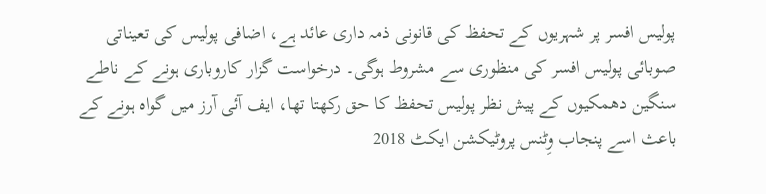پولیس افسر پر شہریوں کے تحفظ کی قانونی ذمہ داری عائد ہے، اضافی پولیس کی تعیناتی صوبائی پولیس افسر کی منظوری سے مشروط ہوگی۔ درخواست گزار کاروباری ہونے کے ناطے سنگین دھمکیوں کے پیش نظر پولیس تحفظ کا حق رکھتا تھا، ایف آئی آرز میں گواہ ہونے کے باعث اسے پنجاب وِٹنس پروٹیکشن ایکٹ 2018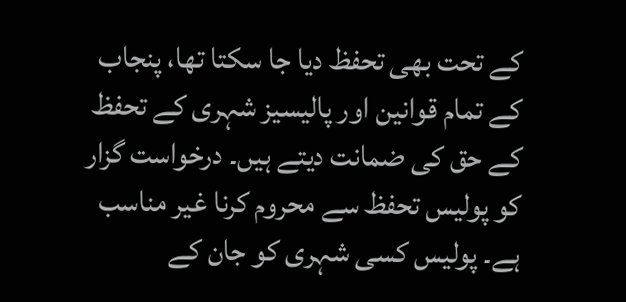کے تحت بھی تحفظ دیا جا سکتا تھا، پنجاب کے تمام قوانین اور پالیسیز شہری کے تحفظ کے حق کی ضمانت دیتے ہیں۔ درخواست گزار کو پولیس تحفظ سے محروم کرنا غیر مناسب ہے۔ پولیس کسی شہری کو جان کے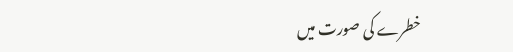خطرے کی صورت میں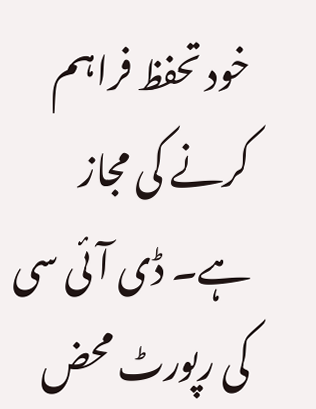خود تحفظ فراہم کرنے کی مجاز ہے۔ ڈی آئی سی کی رپورٹ محض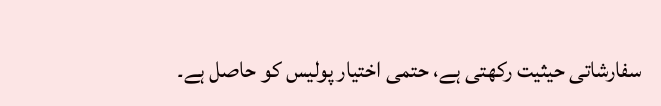سفارشاتی حیثیت رکھتی ہے، حتمی اختیار پولیس کو حاصل ہے۔